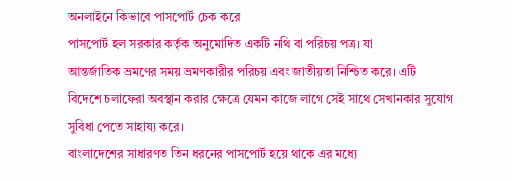অনলাইনে কিভাবে পাসপোর্ট চেক করে
পাসপোর্ট হল সরকার কর্তৃক অনুমোদিত একটি নথি বা পরিচয় পত্র। যা
আন্তর্জাতিক ভ্রমণের সময় ভ্রমণকারীর পরিচয় এবং জাতীয়তা নিশ্চিত করে। এটি
বিদেশে চলাফেরা অবস্থান করার ক্ষেত্রে যেমন কাজে লাগে সেই সাথে সেখানকার সুযোগ
সুবিধা পেতে সাহায্য করে।
বাংলাদেশের সাধারণত তিন ধরনের পাসপোর্ট হয়ে থাকে এর মধ্যে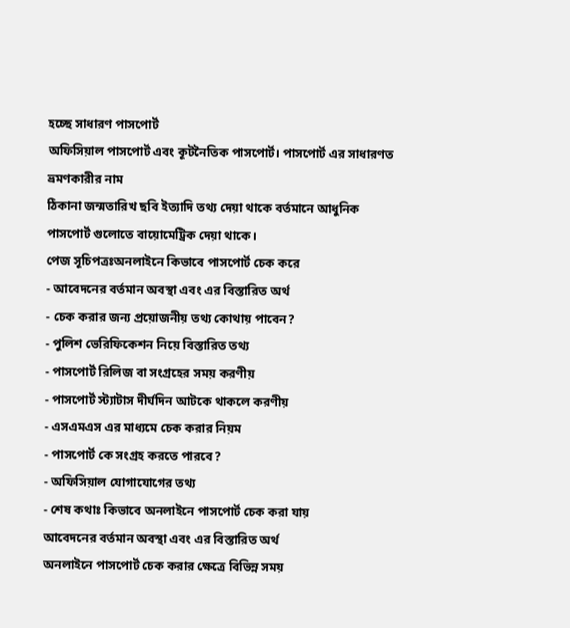হচ্ছে সাধারণ পাসপোর্ট
অফিসিয়াল পাসপোর্ট এবং কূটনৈতিক পাসপোর্ট। পাসপোর্ট এর সাধারণত ভ্রমণকারীর নাম
ঠিকানা জন্মতারিখ ছবি ইত্যাদি তথ্য দেয়া থাকে বর্তমানে আধুনিক
পাসপোর্ট গুলোতে বায়োমেট্রিক দেয়া থাকে।
পেজ সূচিপত্রঃঅনলাইনে কিভাবে পাসপোর্ট চেক করে
- আবেদনের বর্তমান অবস্থা এবং এর বিস্তারিত অর্থ
- চেক করার জন্য প্রয়োজনীয় তথ্য কোথায় পাবেন?
- পুলিশ ভেরিফিকেশন নিয়ে বিস্তারিত তথ্য
- পাসপোর্ট রিলিজ বা সংগ্রহের সময় করণীয়
- পাসপোর্ট স্ট্যাটাস দীর্ঘদিন আটকে থাকলে করণীয়
- এসএমএস এর মাধ্যমে চেক করার নিয়ম
- পাসপোর্ট কে সংগ্রহ করতে পারবে?
- অফিসিয়াল যোগাযোগের তথ্য
- শেষ কথাঃ কিভাবে অনলাইনে পাসপোর্ট চেক করা যায়
আবেদনের বর্তমান অবস্থা এবং এর বিস্তারিত অর্থ
অনলাইনে পাসপোর্ট চেক করার ক্ষেত্রে বিভিন্ন সময়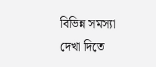বিভিন্ন সমস্যা দেখা দিতে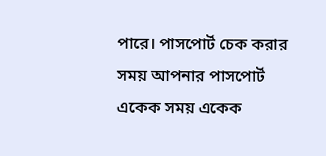পারে। পাসপোর্ট চেক করার সময় আপনার পাসপোর্ট একেক সময় একেক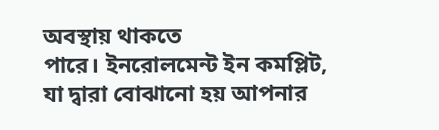অবস্থায় থাকতে
পারে। ইনরোলমেন্ট ইন কমপ্লিট, যা দ্বারা বোঝানো হয় আপনার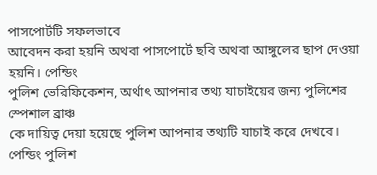পাসপোর্টটি সফলভাবে
আবেদন করা হয়নি অথবা পাসপোর্টে ছবি অথবা আঙ্গুলের ছাপ দেওয়া হয়নি। পেন্ডিং
পুলিশ ভেরিফিকেশন, অর্থাৎ আপনার তথ্য যাচাইয়ের জন্য পুলিশের স্পেশাল ব্রাঞ্চ
কে দায়িত্ব দেয়া হয়েছে পুলিশ আপনার তথ্যটি যাচাই করে দেখবে।
পেন্ডিং পুলিশ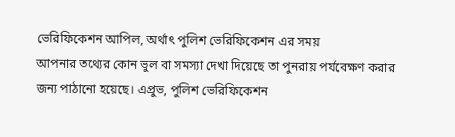ভেরিফিকেশন আপিল, অর্থাৎ পুলিশ ভেরিফিকেশন এর সময়
আপনার তথ্যের কোন ভুল বা সমস্যা দেখা দিয়েছে তা পুনরায় পর্যবেক্ষণ করার
জন্য পাঠানো হয়েছে। এপ্রুভ, পুলিশ ভেরিফিকেশন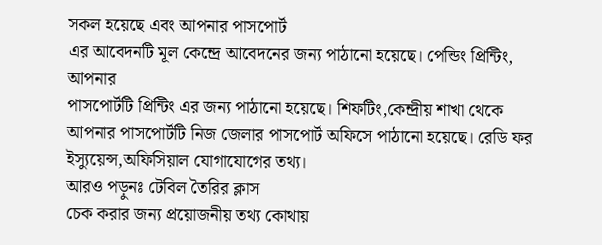সকল হয়েছে এবং আপনার পাসপোর্ট
এর আবেদনটি মূল কেন্দ্রে আবেদনের জন্য পাঠানো হয়েছে। পেন্ডিং প্রিন্টিং, আপনার
পাসপোর্টটি প্রিন্টিং এর জন্য পাঠানো হয়েছে। শিফটিং,কেন্দ্রীয় শাখা থেকে
আপনার পাসপোর্টটি নিজ জেলার পাসপোর্ট অফিসে পাঠানো হয়েছে। রেডি ফর
ইস্যুয়েন্স,অফিসিয়াল যোগাযোগের তথ্য।
আরও পড়ুনঃ টেবিল তৈরির ক্লাস
চেক করার জন্য প্রয়োজনীয় তথ্য কোথায়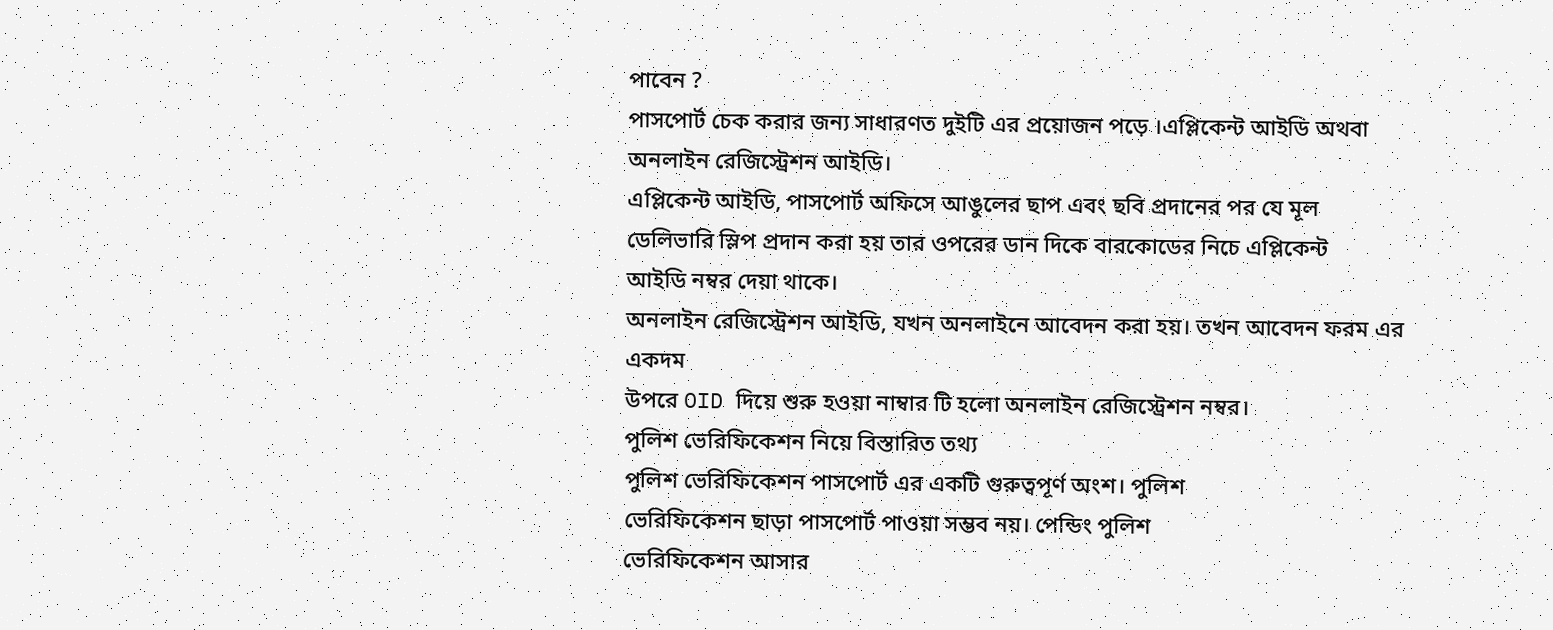পাবেন ?
পাসপোর্ট চেক করার জন্য সাধারণত দুইটি এর প্রয়োজন পড়ে ।এপ্লিকেন্ট আইডি অথবা
অনলাইন রেজিস্ট্রেশন আইডি।
এপ্লিকেন্ট আইডি, পাসপোর্ট অফিসে আঙুলের ছাপ এবং ছবি প্রদানের পর যে মূল
ডেলিভারি স্লিপ প্রদান করা হয় তার ওপরের ডান দিকে বারকোডের নিচে এপ্লিকেন্ট
আইডি নম্বর দেয়া থাকে।
অনলাইন রেজিস্ট্রেশন আইডি, যখন অনলাইনে আবেদন করা হয়। তখন আবেদন ফরম এর একদম
উপরে OID দিয়ে শুরু হওয়া নাম্বার টি হলো অনলাইন রেজিস্ট্রেশন নম্বর।
পুলিশ ভেরিফিকেশন নিয়ে বিস্তারিত তথ্য
পুলিশ ভেরিফিকেশন পাসপোর্ট এর একটি গুরুত্বপূর্ণ অংশ। পুলিশ
ভেরিফিকেশন ছাড়া পাসপোর্ট পাওয়া সম্ভব নয়। পেন্ডিং পুলিশ
ভেরিফিকেশন আসার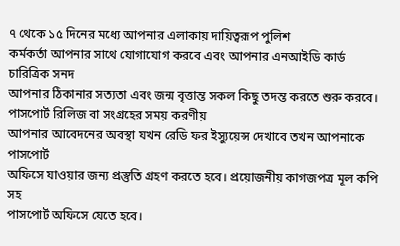৭ থেকে ১৫ দিনের মধ্যে আপনার এলাকায় দায়িত্বরূপ পুলিশ
কর্মকর্তা আপনার সাথে যোগাযোগ করবে এবং আপনার এনআইডি কার্ড চারিত্রিক সনদ
আপনার ঠিকানার সত্যতা এবং জন্ম বৃত্তান্ত সকল কিছু তদন্ত করতে শুরু করবে।
পাসপোর্ট রিলিজ বা সংগ্রহের সময় করণীয়
আপনার আবেদনের অবস্থা যখন রেডি ফর ইস্যুয়েন্স দেখাবে তখন আপনাকে পাসপোর্ট
অফিসে যাওয়ার জন্য প্রস্তুতি গ্রহণ করতে হবে। প্রয়োজনীয় কাগজপত্র মূল কপি সহ
পাসপোর্ট অফিসে যেতে হবে।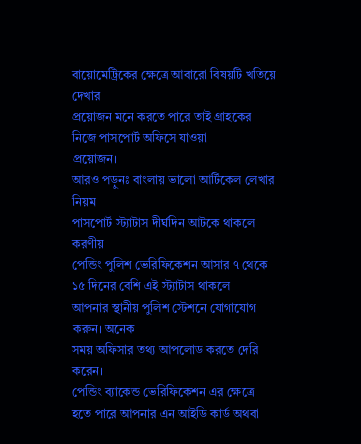বায়োমেট্রিকের ক্ষেত্রে আবারো বিষয়টি খতিয়ে দেখার
প্রয়োজন মনে করতে পারে তাই গ্রাহকের নিজে পাসপোর্ট অফিসে যাওয়া
প্রয়োজন।
আরও পড়ুনঃ বাংলায় ভালো আর্টিকেল লেখার নিয়ম
পাসপোর্ট স্ট্যাটাস দীর্ঘদিন আটকে থাকলে করণীয়
পেন্ডিং পুলিশ ভেরিফিকেশন আসার ৭ থেকে ১৫ দিনের বেশি এই স্ট্যাটাস থাকলে
আপনার স্থানীয় পুলিশ স্টেশনে যোগাযোগ করুন। অনেক
সময় অফিসার তথ্য আপলোড করতে দেরি করেন।
পেন্ডিং ব্যাকেন্ড ভেরিফিকেশন এর ক্ষেত্রে হতে পারে আপনার এন আইডি কার্ড অথবা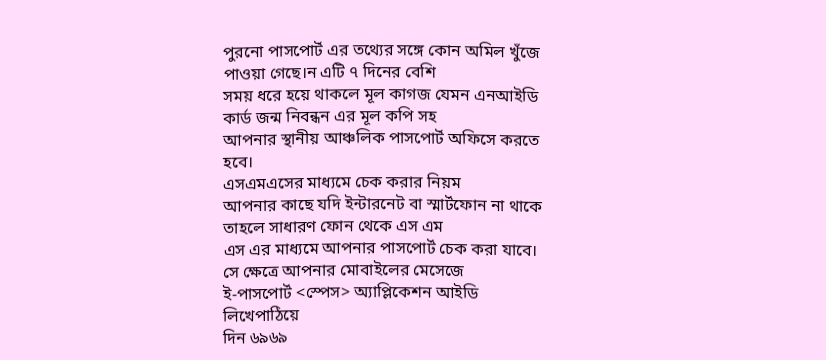পুরনো পাসপোর্ট এর তথ্যের সঙ্গে কোন অমিল খুঁজে পাওয়া গেছে।ন এটি ৭ দিনের বেশি
সময় ধরে হয়ে থাকলে মূল কাগজ যেমন এনআইডি কার্ড জন্ম নিবন্ধন এর মূল কপি সহ
আপনার স্থানীয় আঞ্চলিক পাসপোর্ট অফিসে করতে হবে।
এসএমএসের মাধ্যমে চেক করার নিয়ম
আপনার কাছে যদি ইন্টারনেট বা স্মার্টফোন না থাকে তাহলে সাধারণ ফোন থেকে এস এম
এস এর মাধ্যমে আপনার পাসপোর্ট চেক করা যাবে। সে ক্ষেত্রে আপনার মোবাইলের মেসেজে
ই-পাসপোর্ট <স্পেস> অ্যাপ্লিকেশন আইডি লিখেপাঠিয়ে
দিন ৬৯৬৯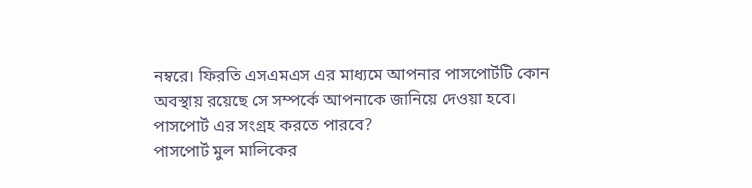নম্বরে। ফিরতি এসএমএস এর মাধ্যমে আপনার পাসপোর্টটি কোন
অবস্থায় রয়েছে সে সম্পর্কে আপনাকে জানিয়ে দেওয়া হবে।
পাসপোর্ট এর সংগ্রহ করতে পারবে?
পাসপোর্ট মুল মালিকের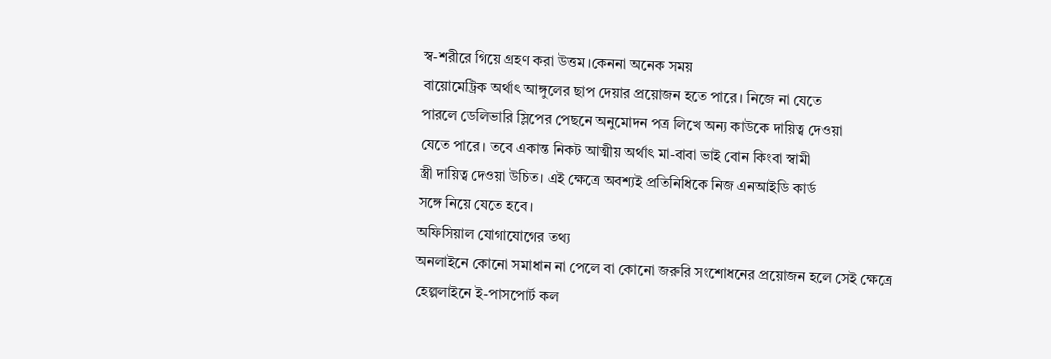স্ব-শরীরে গিয়ে গ্রহণ করা উত্তম।কেননা অনেক সময়
বায়োমেট্রিক অর্থাৎ আঙ্গুলের ছাপ দেয়ার প্রয়োজন হতে পারে। নিজে না যেতে
পারলে ডেলিভারি স্লিপের পেছনে অনুমোদন পত্র লিখে অন্য কাউকে দায়িত্ব দেওয়া
যেতে পারে। তবে একান্ত নিকট আত্মীয় অর্থাৎ মা-বাবা ভাই বোন কিংবা স্বামী
স্ত্রী দায়িত্ব দেওয়া উচিত। এই ক্ষেত্রে অবশ্যই প্রতিনিধিকে নিজ এনআইডি কার্ড
সঙ্গে নিয়ে যেতে হবে।
অফিসিয়াল যোগাযোগের তথ্য
অনলাইনে কোনো সমাধান না পেলে বা কোনো জরুরি সংশোধনের প্রয়োজন হলে সেই ক্ষেত্রে
হেল্পলাইনে ই-পাসপোর্ট কল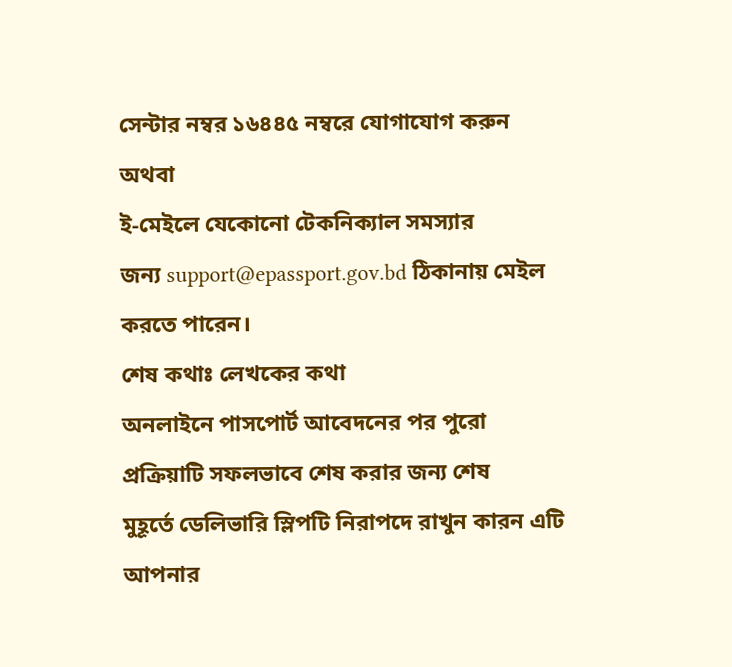সেন্টার নম্বর ১৬৪৪৫ নম্বরে যোগাযোগ করুন অথবা
ই-মেইলে যেকোনো টেকনিক্যাল সমস্যার
জন্য support@epassport.gov.bd ঠিকানায় মেইল করতে পারেন।
শেষ কথাঃ লেখকের কথা
অনলাইনে পাসপোর্ট আবেদনের পর পুরো প্রক্রিয়াটি সফলভাবে শেষ করার জন্য শেষ
মুহূর্তে ডেলিভারি স্লিপটি নিরাপদে রাখুন কারন এটি আপনার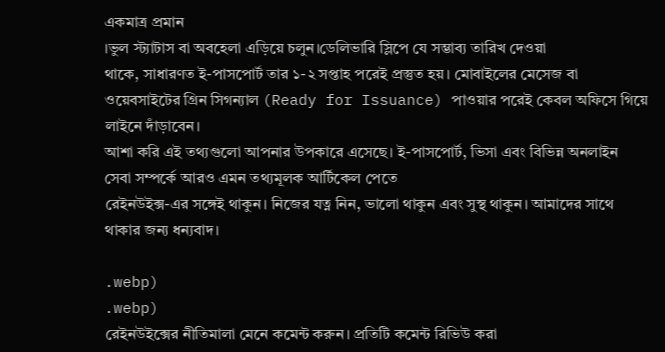একমাত্র প্রমান
।ভুল স্ট্যাটাস বা অবহেলা এড়িয়ে চলুন।ডেলিভারি স্লিপে যে সম্ভাব্য তারিখ দেওয়া
থাকে, সাধারণত ই-পাসপোর্ট তার ১-২ সপ্তাহ পরেই প্রস্তুত হয়। মোবাইলের মেসেজ বা
ওয়েবসাইটের গ্রিন সিগন্যাল (Ready for Issuance) পাওয়ার পরেই কেবল অফিসে গিয়ে
লাইনে দাঁড়াবেন।
আশা করি এই তথ্যগুলো আপনার উপকারে এসেছে। ই-পাসপোর্ট, ভিসা এবং বিভিন্ন অনলাইন
সেবা সম্পর্কে আরও এমন তথ্যমূলক আর্টিকেল পেতে
রেইনউইক্স-এর সঙ্গেই থাকুন। নিজের যত্ন নিন, ভালো থাকুন এবং সুস্থ থাকুন। আমাদের সাথে
থাকার জন্য ধন্যবাদ।

.webp)
.webp)
রেইনউইক্সের নীতিমালা মেনে কমেন্ট করুন। প্রতিটি কমেন্ট রিভিউ করা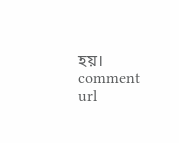হয়।
comment url